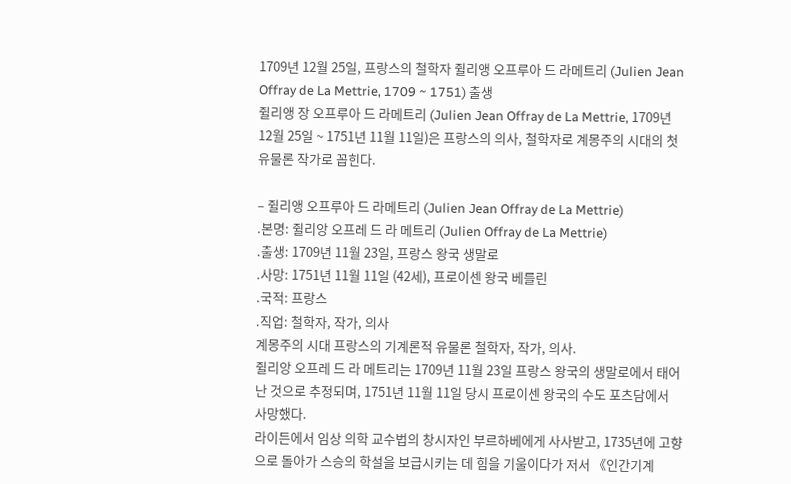1709년 12월 25일, 프랑스의 철학자 쥘리앵 오프루아 드 라메트리 (Julien Jean Offray de La Mettrie, 1709 ~ 1751) 출생
쥘리앵 장 오프루아 드 라메트리 (Julien Jean Offray de La Mettrie, 1709년 12월 25일 ~ 1751년 11월 11일)은 프랑스의 의사, 철학자로 계몽주의 시대의 첫 유물론 작가로 꼽힌다.

– 쥘리앵 오프루아 드 라메트리 (Julien Jean Offray de La Mettrie)
.본명: 쥘리앙 오프레 드 라 메트리 (Julien Offray de La Mettrie)
.출생: 1709년 11월 23일, 프랑스 왕국 생말로
.사망: 1751년 11월 11일 (42세), 프로이센 왕국 베를린
.국적: 프랑스
.직업: 철학자, 작가, 의사
계몽주의 시대 프랑스의 기계론적 유물론 철학자, 작가, 의사.
쥘리앙 오프레 드 라 메트리는 1709년 11월 23일 프랑스 왕국의 생말로에서 태어난 것으로 추정되며, 1751년 11월 11일 당시 프로이센 왕국의 수도 포츠담에서 사망했다.
라이든에서 임상 의학 교수법의 창시자인 부르하베에게 사사받고, 1735년에 고향으로 돌아가 스승의 학설을 보급시키는 데 힘을 기울이다가 저서 《인간기계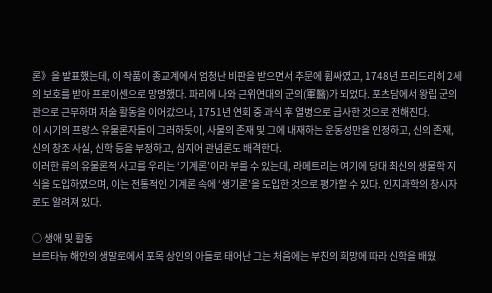론》을 발표했는데, 이 작품이 종교계에서 엄청난 비판을 받으면서 추문에 휩싸였고, 1748년 프리드리히 2세의 보호를 받아 프로이센으로 망명했다. 파리에 나와 근위연대의 군의(軍醫)가 되었다. 포츠담에서 왕립 군의관으로 근무하며 저술 활동을 이어갔으나, 1751년 연회 중 과식 후 열병으로 급사한 것으로 전해진다.
이 시기의 프랑스 유물론자들이 그러하듯이, 사물의 존재 및 그에 내재하는 운동성만을 인정하고, 신의 존재, 신의 창조 사실, 신학 등을 부정하고, 심지어 관념론도 배격한다.
이러한 류의 유물론적 사고를 우리는 ‘기계론’이라 부를 수 있는데, 라메트리는 여기에 당대 최신의 생물학 지식을 도입하였으며, 이는 전통적인 기계론 속에 ‘생기론’을 도입한 것으로 평가할 수 있다. 인지과학의 창시자로도 알려져 있다.

○ 생애 및 활동
브르타뉴 해안의 생말로에서 포목 상인의 아들로 태어난 그는 처음에는 부친의 희망에 따라 신학을 배웠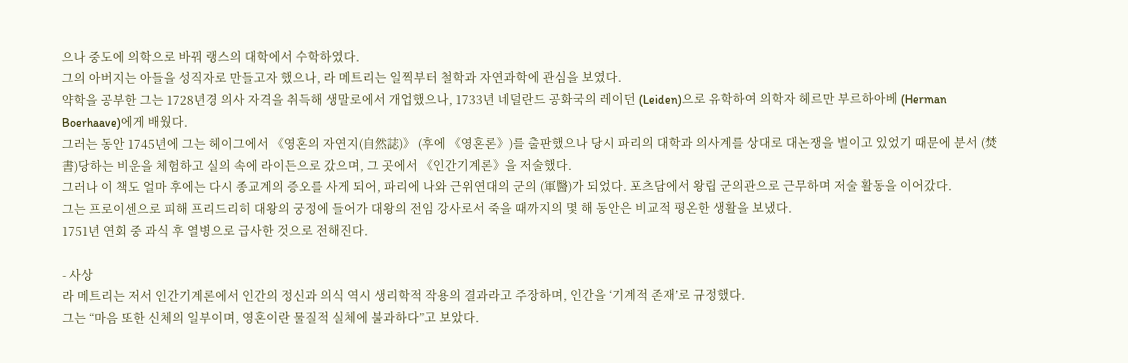으나 중도에 의학으로 바꿔 랭스의 대학에서 수학하였다.
그의 아버지는 아들을 성직자로 만들고자 했으나, 라 메트리는 일찍부터 철학과 자연과학에 관심을 보였다.
약학을 공부한 그는 1728년경 의사 자격을 취득해 생말로에서 개업했으나, 1733년 네덜란드 공화국의 레이던 (Leiden)으로 유학하여 의학자 헤르만 부르하아베 (Herman Boerhaave)에게 배웠다.
그러는 동안 1745년에 그는 헤이그에서 《영혼의 자연지(自然誌)》 (후에 《영혼론》)를 출판했으나 당시 파리의 대학과 의사계를 상대로 대논쟁을 벌이고 있었기 때문에 분서 (焚書)당하는 비운을 체험하고 실의 속에 라이든으로 갔으며, 그 곳에서 《인간기계론》을 저술했다.
그러나 이 책도 얼마 후에는 다시 종교계의 증오를 사게 되어, 파리에 나와 근위연대의 군의 (軍醫)가 되었다. 포츠담에서 왕립 군의관으로 근무하며 저술 활동을 이어갔다.
그는 프로이센으로 피해 프리드리히 대왕의 궁정에 들어가 대왕의 전임 강사로서 죽을 때까지의 몇 해 동안은 비교적 평온한 생활을 보냈다.
1751년 연회 중 과식 후 열병으로 급사한 것으로 전해진다.

- 사상
라 메트리는 저서 인간기계론에서 인간의 정신과 의식 역시 생리학적 작용의 결과라고 주장하며, 인간을 ‘기계적 존재’로 규정했다.
그는 “마음 또한 신체의 일부이며, 영혼이란 물질적 실체에 불과하다”고 보았다.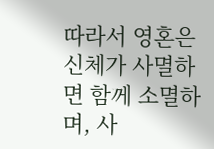따라서 영혼은 신체가 사멸하면 함께 소멸하며, 사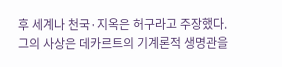후 세계나 천국·지옥은 허구라고 주장했다.
그의 사상은 데카르트의 기계론적 생명관을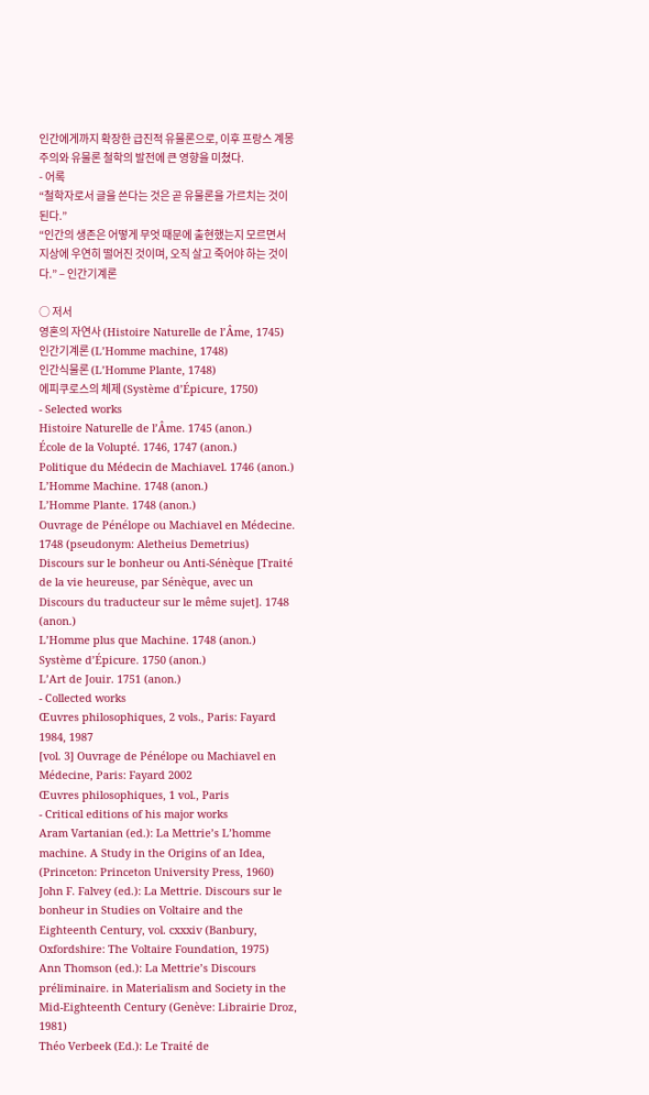인간에게까지 확장한 급진적 유물론으로, 이후 프랑스 계몽주의와 유물론 철학의 발전에 큰 영향을 미쳤다.
- 어록
“철학자로서 글을 쓴다는 것은 곧 유물론을 가르치는 것이 된다.”
“인간의 생존은 어떻게 무엇 때문에 출현했는지 모르면서 지상에 우연히 떨어진 것이며, 오직 살고 죽어야 하는 것이다.” – 인간기계론

○ 저서
영혼의 자연사 (Histoire Naturelle de l’Âme, 1745)
인간기계론 (L’Homme machine, 1748)
인간식물론 (L’Homme Plante, 1748)
에피쿠로스의 체제 (Système d’Épicure, 1750)
- Selected works
Histoire Naturelle de l’Âme. 1745 (anon.)
École de la Volupté. 1746, 1747 (anon.)
Politique du Médecin de Machiavel. 1746 (anon.)
L’Homme Machine. 1748 (anon.)
L’Homme Plante. 1748 (anon.)
Ouvrage de Pénélope ou Machiavel en Médecine. 1748 (pseudonym: Aletheius Demetrius)
Discours sur le bonheur ou Anti-Sénèque [Traité de la vie heureuse, par Sénèque, avec un Discours du traducteur sur le même sujet]. 1748 (anon.)
L’Homme plus que Machine. 1748 (anon.)
Système d’Épicure. 1750 (anon.)
L’Art de Jouir. 1751 (anon.)
- Collected works
Œuvres philosophiques, 2 vols., Paris: Fayard 1984, 1987
[vol. 3] Ouvrage de Pénélope ou Machiavel en Médecine, Paris: Fayard 2002
Œuvres philosophiques, 1 vol., Paris
- Critical editions of his major works
Aram Vartanian (ed.): La Mettrie’s L’homme machine. A Study in the Origins of an Idea, (Princeton: Princeton University Press, 1960)
John F. Falvey (ed.): La Mettrie. Discours sur le bonheur in Studies on Voltaire and the Eighteenth Century, vol. cxxxiv (Banbury, Oxfordshire: The Voltaire Foundation, 1975)
Ann Thomson (ed.): La Mettrie’s Discours préliminaire. in Materialism and Society in the Mid-Eighteenth Century (Genève: Librairie Droz, 1981)
Théo Verbeek (Ed.): Le Traité de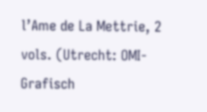l’Ame de La Mettrie, 2 vols. (Utrecht: OMI-Grafisch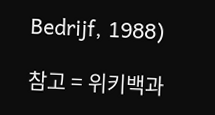Bedrijf, 1988)

참고 = 위키백과